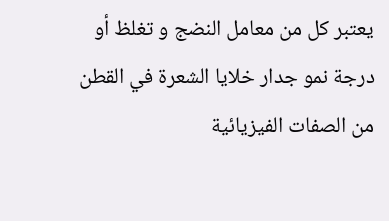يعتبر كل من معامل النضج و تغلظ أو درجة نمو جدار خلايا الشعرة في القطن من الصفات الفيزيائية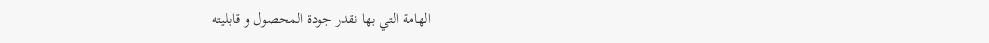الهامة التي بها نقدر جودة المحصول و قابليته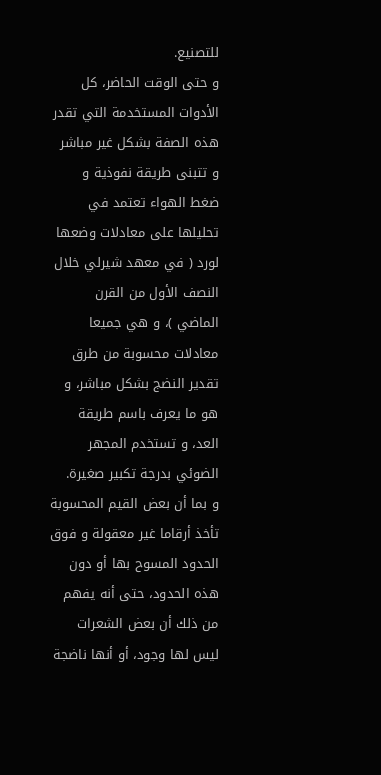للتصنيع.
و حتى الوقت الحاضر، كل الأدوات المستخدمة التي تقدر هذه الصفة بشكل غير مباشر و تتبنى طريقة نفوذية و ضغط الهواء تعتمد في تحليلها على معادلات وضعها لورد ( في معهد شيرلي خلال النصف الأول من القرن الماضي )، و هي جميعا معادلات محسوبة من طرق تقدير النضج بشكل مباشر، و هو ما يعرف باسم طريقة العد، و تستخدم المجهر الضوئي بدرجة تكبير صغيرة.
و بما أن بعض القيم المحسوبة تأخذ أرقاما غير معقولة و فوق الحدود المسوح بها أو دون هذه الحدود، حتى أنه يفهم من ذلك أن بعض الشعرات ليس لها وجود، أو أنها ناضجة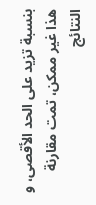بنسبة تزيد على الحد الأقصى، و هذا غير ممكن، تمت مقارنة النتائج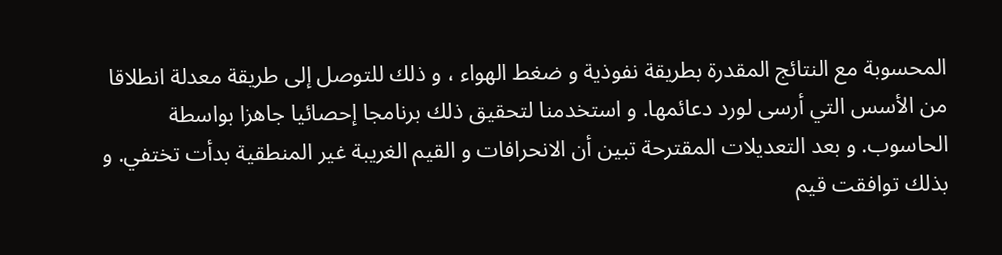المحسوبة مع النتائج المقدرة بطريقة نفوذية و ضغط الهواء ، و ذلك للتوصل إلى طريقة معدلة انطلاقا من الأسس التي أرسى لورد دعائمها. و استخدمنا لتحقيق ذلك برنامجا إحصائيا جاهزا بواسطة الحاسوب. و بعد التعديلات المقترحة تبين أن الانحرافات و القيم الغريبة غير المنطقية بدأت تختفي. و بذلك توافقت قيم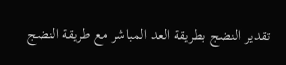تقدير النضج بطريقة العد المباشر مع طريقة النضج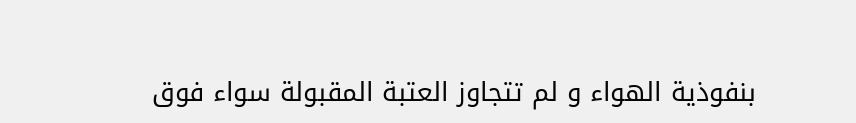بنفوذية الهواء و لم تتجاوز العتبة المقبولة سواء فوق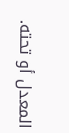المعدل أو تحته.